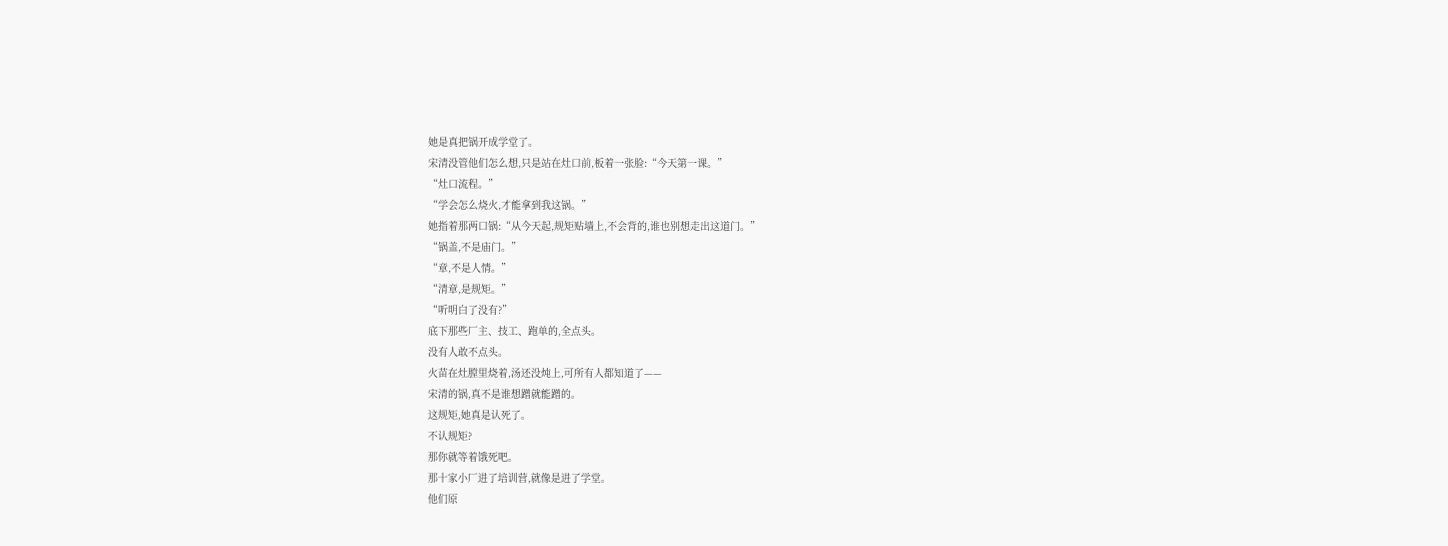她是真把锅开成学堂了。
宋清没管他们怎么想,只是站在灶口前,板着一张脸:“今天第一课。”
“灶口流程。”
“学会怎么烧火,才能拿到我这锅。”
她指着那两口锅:“从今天起,规矩贴墙上,不会背的,谁也别想走出这道门。”
“锅盖,不是庙门。”
“章,不是人情。”
“清章,是规矩。”
“听明白了没有?”
底下那些厂主、技工、跑单的,全点头。
没有人敢不点头。
火苗在灶膛里烧着,汤还没炖上,可所有人都知道了——
宋清的锅,真不是谁想蹭就能蹭的。
这规矩,她真是认死了。
不认规矩?
那你就等着饿死吧。
那十家小厂进了培训营,就像是进了学堂。
他们原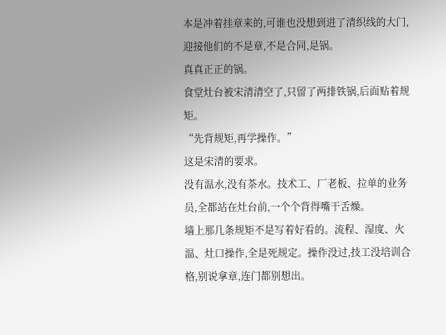本是冲着挂章来的,可谁也没想到进了清织线的大门,迎接他们的不是章,不是合同,是锅。
真真正正的锅。
食堂灶台被宋清清空了,只留了两排铁锅,后面贴着规矩。
“先背规矩,再学操作。”
这是宋清的要求。
没有温水,没有茶水。技术工、厂老板、拉单的业务员,全都站在灶台前,一个个背得嘴干舌燥。
墙上那几条规矩不是写着好看的。流程、湿度、火温、灶口操作,全是死规定。操作没过,技工没培训合格,别说拿章,连门都别想出。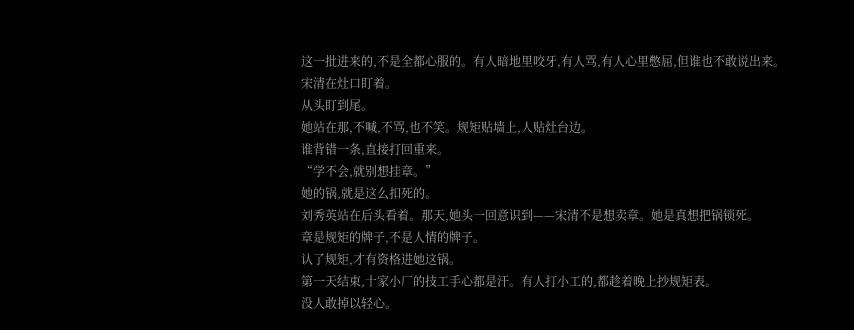这一批进来的,不是全都心服的。有人暗地里咬牙,有人骂,有人心里憋屈,但谁也不敢说出来。
宋清在灶口盯着。
从头盯到尾。
她站在那,不喊,不骂,也不笑。规矩贴墙上,人贴灶台边。
谁背错一条,直接打回重来。
“学不会,就别想挂章。”
她的锅,就是这么扣死的。
刘秀英站在后头看着。那天,她头一回意识到——宋清不是想卖章。她是真想把锅锁死。
章是规矩的牌子,不是人情的牌子。
认了规矩,才有资格进她这锅。
第一天结束,十家小厂的技工手心都是汗。有人打小工的,都趁着晚上抄规矩表。
没人敢掉以轻心。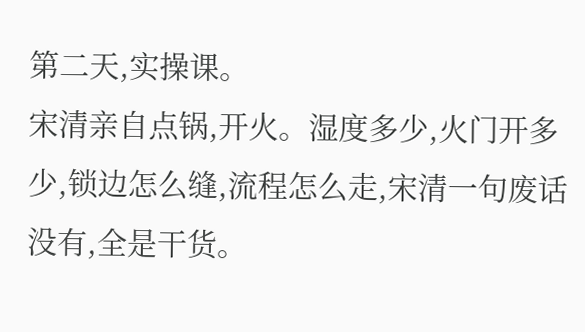第二天,实操课。
宋清亲自点锅,开火。湿度多少,火门开多少,锁边怎么缝,流程怎么走,宋清一句废话没有,全是干货。